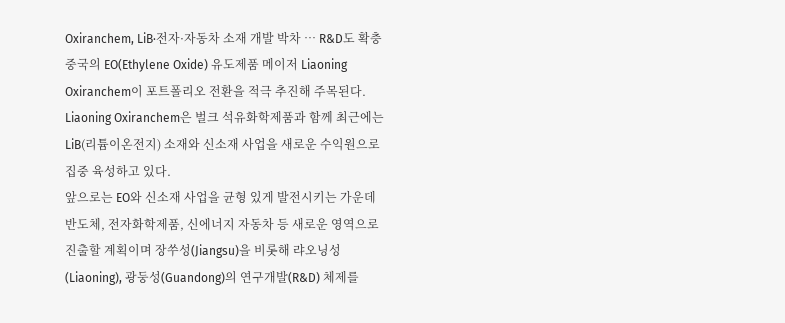Oxiranchem, LiB·전자·자동차 소재 개발 박차 … R&D도 확충
중국의 EO(Ethylene Oxide) 유도제품 메이저 Liaoning Oxiranchem이 포트폴리오 전환을 적극 추진해 주목된다.
Liaoning Oxiranchem은 벌크 석유화학제품과 함께 최근에는 LiB(리튬이온전지) 소재와 신소재 사업을 새로운 수익원으로 집중 육성하고 있다.
앞으로는 EO와 신소재 사업을 균형 있게 발전시키는 가운데 반도체, 전자화학제품, 신에너지 자동차 등 새로운 영역으로 진출할 계획이며 장쑤성(Jiangsu)을 비롯해 랴오닝성(Liaoning), 광둥성(Guandong)의 연구개발(R&D) 체제를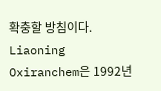확충할 방침이다.
Liaoning Oxiranchem은 1992년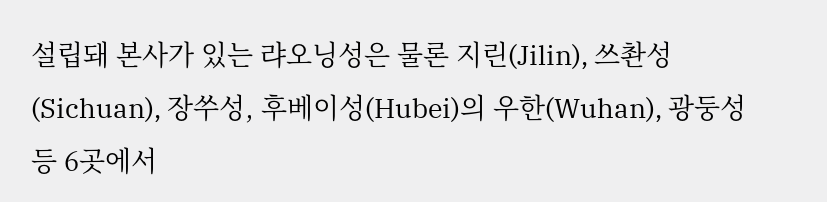설립돼 본사가 있는 랴오닝성은 물론 지린(Jilin), 쓰촨성(Sichuan), 장쑤성, 후베이성(Hubei)의 우한(Wuhan), 광둥성 등 6곳에서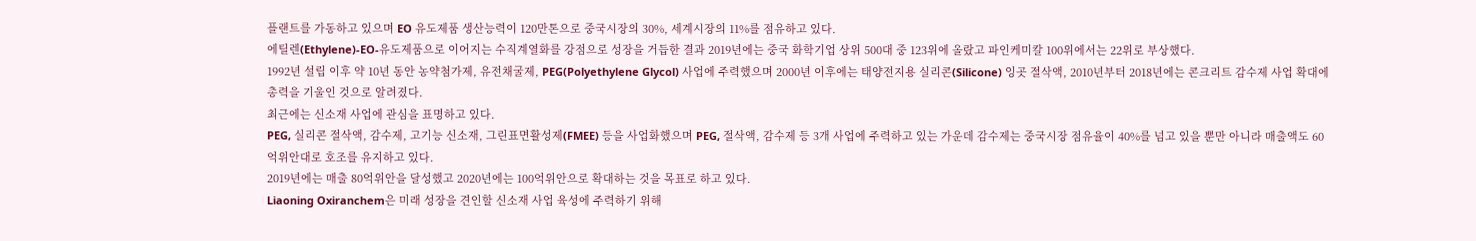플랜트를 가동하고 있으며 EO 유도제품 생산능력이 120만톤으로 중국시장의 30%, 세계시장의 11%를 점유하고 있다.
에틸렌(Ethylene)-EO-유도제품으로 이어지는 수직계열화를 강점으로 성장을 거듭한 결과 2019년에는 중국 화학기업 상위 500대 중 123위에 올랐고 파인케미칼 100위에서는 22위로 부상했다.
1992년 설립 이후 약 10년 동안 농약첨가제, 유전채굴제, PEG(Polyethylene Glycol) 사업에 주력했으며 2000년 이후에는 태양전지용 실리콘(Silicone) 잉곳 절삭액, 2010년부터 2018년에는 콘크리트 감수제 사업 확대에 총력을 기울인 것으로 알려졌다.
최근에는 신소재 사업에 관심을 표명하고 있다.
PEG, 실리콘 절삭액, 감수제, 고기능 신소재, 그린표면활성제(FMEE) 등을 사업화했으며 PEG, 절삭액, 감수제 등 3개 사업에 주력하고 있는 가운데 감수제는 중국시장 점유율이 40%를 넘고 있을 뿐만 아니라 매출액도 60억위안대로 호조를 유지하고 있다.
2019년에는 매출 80억위안을 달성했고 2020년에는 100억위안으로 확대하는 것을 목표로 하고 있다.
Liaoning Oxiranchem은 미래 성장을 견인할 신소재 사업 육성에 주력하기 위해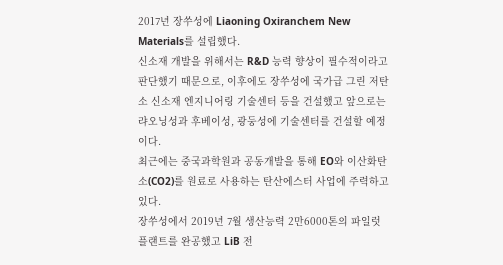2017년 장쑤성에 Liaoning Oxiranchem New Materials를 설립했다.
신소재 개발을 위해서는 R&D 능력 향상이 필수적이라고 판단했기 때문으로, 이후에도 장쑤성에 국가급 그린 저탄소 신소재 엔지니어링 기술센터 등을 건설했고 앞으로는 랴오닝성과 후베이성, 광둥성에 기술센터를 건설할 예정이다.
최근에는 중국과학원과 공동개발을 통해 EO와 이산화탄소(CO2)를 원료로 사용하는 탄산에스터 사업에 주력하고 있다.
장쑤성에서 2019년 7월 생산능력 2만6000톤의 파일럿 플랜트를 완공했고 LiB 전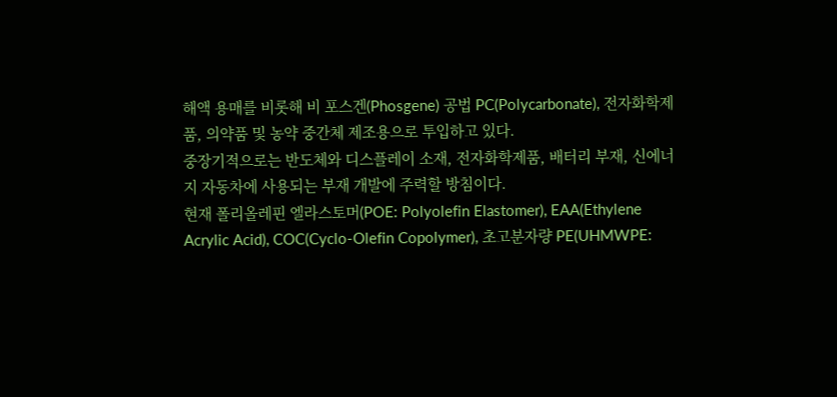해액 용매를 비롯해 비 포스겐(Phosgene) 공법 PC(Polycarbonate), 전자화학제품, 의약품 및 농약 중간체 제조용으로 투입하고 있다.
중장기적으로는 반도체와 디스플레이 소재, 전자화학제품, 배터리 부재, 신에너지 자동차에 사용되는 부재 개발에 주력할 방침이다.
현재 폴리올레핀 엘라스토머(POE: Polyolefin Elastomer), EAA(Ethylene Acrylic Acid), COC(Cyclo-Olefin Copolymer), 초고분자량 PE(UHMWPE: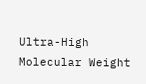Ultra-High Molecular Weight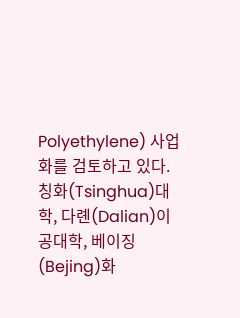Polyethylene) 사업화를 검토하고 있다.
칭화(Tsinghua)대학, 다롄(Dalian)이공대학, 베이징(Bejing)화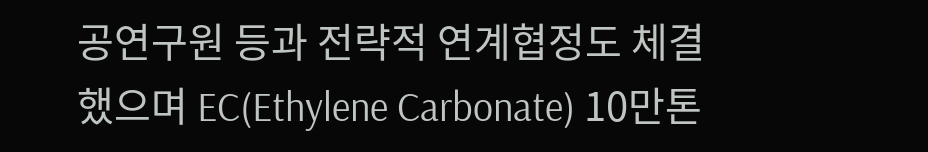공연구원 등과 전략적 연계협정도 체결했으며 EC(Ethylene Carbonate) 10만톤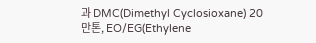과 DMC(Dimethyl Cyclosioxane) 20만톤, EO/EG(Ethylene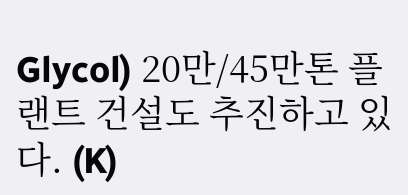Glycol) 20만/45만톤 플랜트 건설도 추진하고 있다. (K)